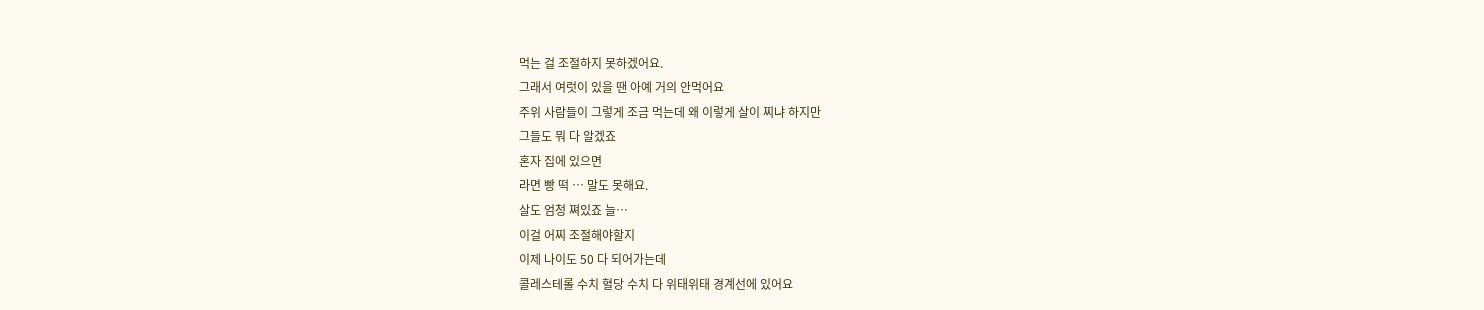먹는 걸 조절하지 못하겠어요.
그래서 여럿이 있을 땐 아예 거의 안먹어요
주위 사람들이 그렇게 조금 먹는데 왜 이렇게 살이 찌냐 하지만
그들도 뭐 다 알겠죠
혼자 집에 있으면
라면 빵 떡 … 말도 못해요.
살도 엄청 쪄있죠 늘…
이걸 어찌 조절해야할지
이제 나이도 50 다 되어가는데
콜레스테롤 수치 혈당 수치 다 위태위태 경계선에 있어요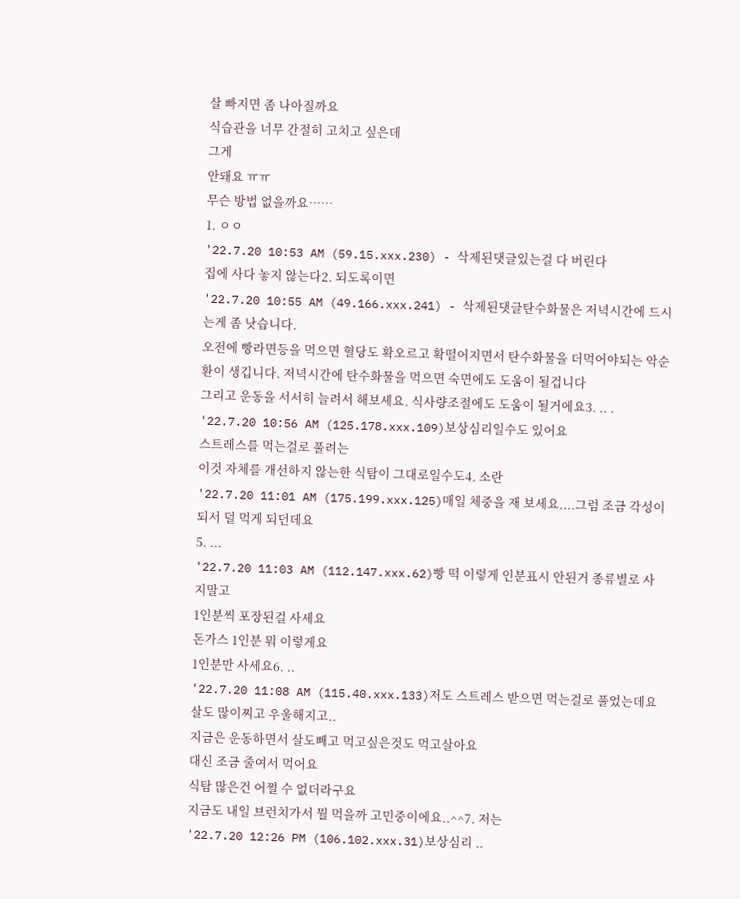살 빠지면 좀 나아질까요
식습관을 너무 간절히 고치고 싶은데
그게
안돼요 ㅠㅠ
무슨 방법 없을까요……
1. ㅇㅇ
'22.7.20 10:53 AM (59.15.xxx.230) - 삭제된댓글있는걸 다 버린다
집에 사다 놓지 않는다2. 되도록이면
'22.7.20 10:55 AM (49.166.xxx.241) - 삭제된댓글탄수화물은 저녁시간에 드시는게 좀 낫습니다.
오전에 빵라면등을 먹으면 혈당도 확오르고 확떨어지면서 탄수화물을 더먹어야되는 악순환이 생깁니다. 저녁시간에 탄수화물을 먹으면 숙면에도 도움이 될겁니다
그리고 운동을 서서히 늘려서 해보세요. 식사량조절에도 도움이 될거에요3. .. .
'22.7.20 10:56 AM (125.178.xxx.109)보상심리일수도 있어요
스트레스를 먹는걸로 풀려는
이것 자체를 개선하지 않는한 식탐이 그대로일수도4. 소란
'22.7.20 11:01 AM (175.199.xxx.125)매일 체중을 재 보세요....그럼 조금 각성이 되서 덜 먹게 되던데요
5. ...
'22.7.20 11:03 AM (112.147.xxx.62)빵 떡 이렇게 인분표시 안된거 종류별로 사지말고
1인분씩 포장된걸 사세요
돈가스 1인분 뭐 이렇게요
1인분만 사세요6. ..
'22.7.20 11:08 AM (115.40.xxx.133)저도 스트레스 받으면 먹는걸로 풀었는데요
살도 많이찌고 우울해지고..
지금은 운동하면서 살도빼고 먹고싶은것도 먹고살아요
대신 조금 줄여서 먹어요
식탐 많은건 어쩔 수 없더라구요
지금도 내일 브런치가서 뭘 먹을까 고민중이에요..^^7. 저는
'22.7.20 12:26 PM (106.102.xxx.31)보상심리 ..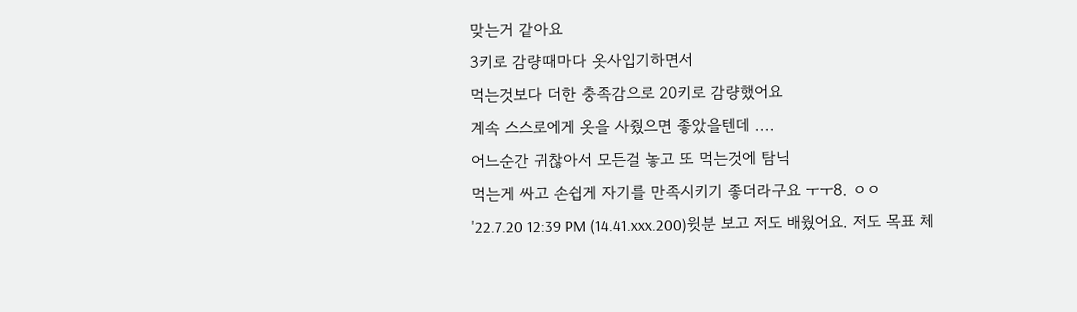맞는거 같아요
3키로 감량때마다 옷사입기하면서
먹는것보다 더한 충족감으로 20키로 감량했어요
계속 스스로에게 옷을 사줬으면 좋았을텐데 ....
어느순간 귀찮아서 모든걸 놓고 또 먹는것에 탐닉
먹는게 싸고 손쉽게 자기를 만족시키기 좋더라구요 ㅜㅜ8. ㅇㅇ
'22.7.20 12:39 PM (14.41.xxx.200)윗분 보고 저도 배웠어요. 저도 목표 체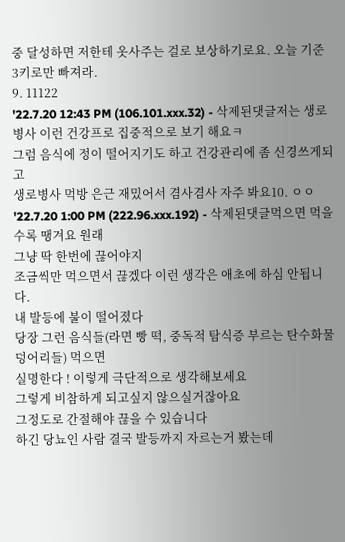중 달성하면 저한테 옷사주는 걸로 보상하기로요. 오늘 기준 3키로만 빠져라.
9. 11122
'22.7.20 12:43 PM (106.101.xxx.32) - 삭제된댓글저는 생로병사 이런 건강프로 집중적으로 보기 해요ㅋ
그럼 음식에 정이 떨어지기도 하고 건강관리에 좀 신경쓰게되고
생로병사 먹방 은근 재밌어서 겸사겸사 자주 봐요10. ㅇㅇ
'22.7.20 1:00 PM (222.96.xxx.192) - 삭제된댓글먹으면 먹을수록 땡겨요 원래
그냥 딱 한번에 끊어야지
조금씩만 먹으면서 끊겠다 이런 생각은 애초에 하심 안됩니다.
내 발등에 불이 떨어졌다
당장 그런 음식들(라면 빵 떡, 중독적 탐식증 부르는 탄수화물 덩어리들) 먹으면
실명한다 ! 이렇게 극단적으로 생각해보세요
그렇게 비참하게 되고싶지 않으실거잖아요
그정도로 간절해야 끊을 수 있습니다
하긴 당뇨인 사람 결국 발등까지 자르는거 봤는데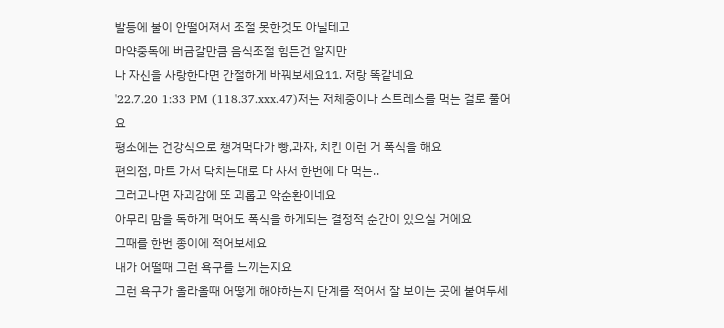발등에 불이 안떨어져서 조절 못한것도 아닐테고
마약중독에 버금갈만큼 음식조절 힘든건 알지만
나 자신을 사랑한다면 간절하게 바꿔보세요11. 저랑 똑같네요
'22.7.20 1:33 PM (118.37.xxx.47)저는 저체중이나 스트레스를 먹는 걸로 풀어요
평소에는 건강식으로 챙겨먹다가 빵,과자, 치킨 이런 거 폭식을 해요
편의점, 마트 가서 닥치는대로 다 사서 한번에 다 먹는..
그러고나면 자괴감에 또 괴롭고 악순환이네요
아무리 맘을 독하게 먹어도 폭식을 하게되는 결정적 순간이 있으실 거에요
그때를 한번 종이에 적어보세요
내가 어떨때 그런 욕구를 느끼는지요
그런 욕구가 올라올때 어떻게 해야하는지 단계를 적어서 잘 보이는 곳에 붙여두세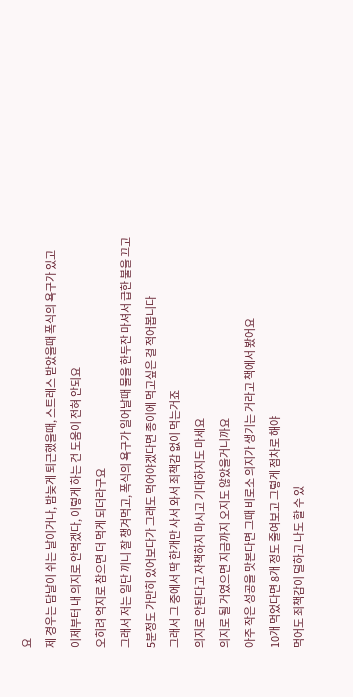요
제 경우는 담날이 쉬는 날이거나, 밤늦게 퇴근했을때, 스트레스 받았을때 폭식의 욕구가 있고
이제부터 내 의지로 안먹겠다, 이렇게 하는 건 도움이 전혀 안되요
오히려 억지로 참으면 더 먹게 되더라구요
그래서 저는 일단 끼니 잘 챙겨먹고, 폭식의 욕구가 일어날때 물을 한두잔 마셔서 급한 불을 끄고
5분정도 가만히 있어보다가 그래도 먹어야겠다면 종이에 먹고싶은 걸 적어봅니다
그래서 그 중에서 딱 한개만 사서 와서 죄책감 없이 먹는거죠
의지로 안된다고 자책하지 마시고 기대하지도 마세요
의지로 될 거였으면 지금까지 오지도 않았을거니까요
아주 작은 성공을 맛본다면 그때 비로소 의지가 생기는 거라고 책에서 봤어요
10개 먹었다면 8개 정도 줄여보고 그렇게 점차로 해야
먹어도 죄책감이 덜하고 나도 할 수 있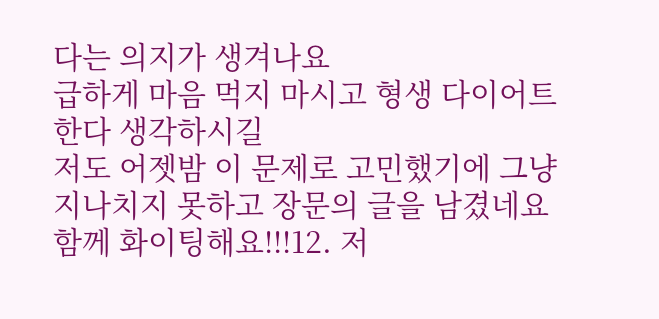다는 의지가 생겨나요
급하게 마음 먹지 마시고 형생 다이어트 한다 생각하시길
저도 어젯밤 이 문제로 고민했기에 그냥 지나치지 못하고 장문의 글을 남겼네요
함께 화이팅해요!!!12. 저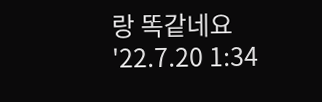랑 똑같네요
'22.7.20 1:34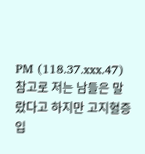PM (118.37.xxx.47)참고로 저는 남들은 말랐다고 하지만 고지혈증입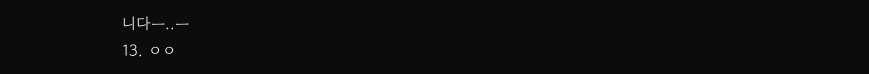니다ㅡ..ㅡ
13. ㅇㅇ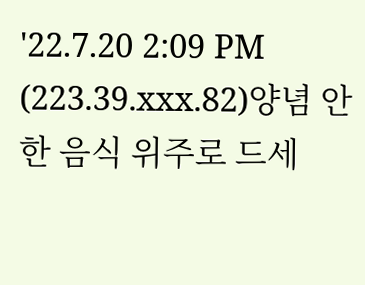'22.7.20 2:09 PM (223.39.xxx.82)양념 안 한 음식 위주로 드세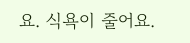요. 식욕이 줄어요.